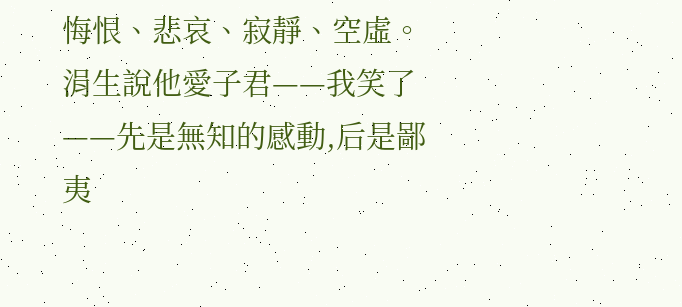悔恨、悲哀、寂靜、空虛。
涓生說他愛子君——我笑了——先是無知的感動,后是鄙夷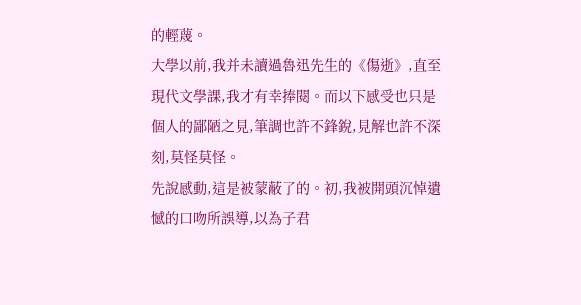的輕蔑。
大學以前,我并未讀過魯迅先生的《傷逝》,直至現代文學課,我才有幸捧閱。而以下感受也只是個人的鄙陋之見,筆調也許不鋒銳,見解也許不深刻,莫怪莫怪。
先說感動,這是被蒙蔽了的。初,我被開頭沉悼遺憾的口吻所誤導,以為子君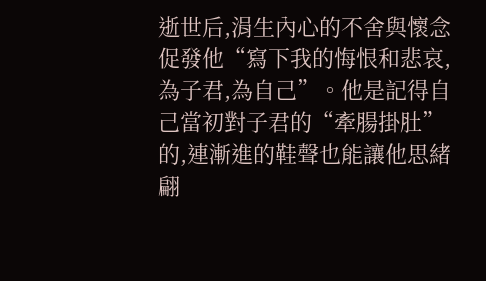逝世后,涓生內心的不舍與懷念促發他“寫下我的悔恨和悲哀,為子君,為自己”。他是記得自己當初對子君的“牽腸掛肚”的,連漸進的鞋聲也能讓他思緒翩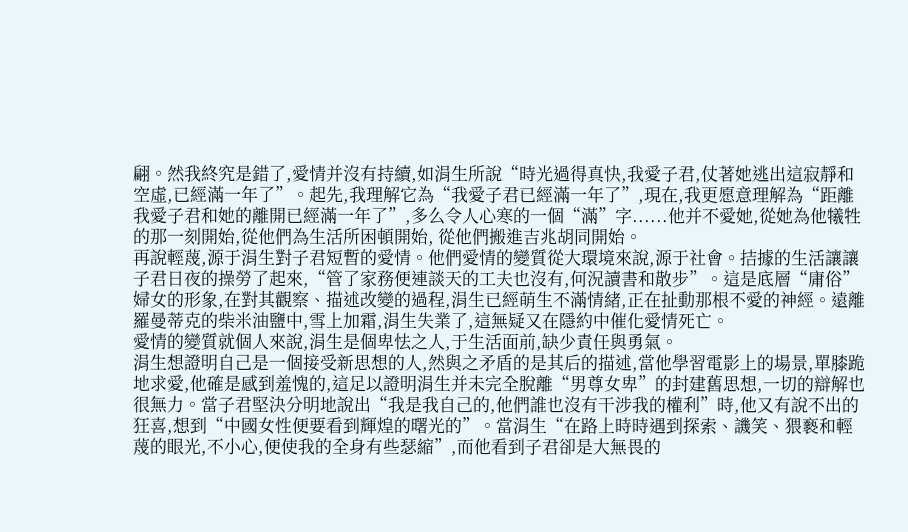翩。然我終究是錯了,愛情并沒有持續,如涓生所說“時光過得真快,我愛子君,仗著她逃出這寂靜和空虛,已經滿一年了”。起先,我理解它為“我愛子君已經滿一年了”,現在,我更愿意理解為“距離我愛子君和她的離開已經滿一年了”,多么令人心寒的一個“滿”字......他并不愛她,從她為他犧牲的那一刻開始,從他們為生活所困頓開始, 從他們搬進吉兆胡同開始。
再說輕蔑,源于涓生對子君短暫的愛情。他們愛情的變質從大環境來說,源于社會。拮據的生活讓讓子君日夜的操勞了起來,“管了家務便連談天的工夫也沒有,何況讀書和散步”。這是底層“庸俗”婦女的形象,在對其觀察、描述改變的過程,涓生已經萌生不滿情緒,正在扯動那根不愛的神經。遠離羅曼蒂克的柴米油鹽中,雪上加霜,涓生失業了,這無疑又在隱約中催化愛情死亡。
愛情的變質就個人來說,涓生是個卑怯之人,于生活面前,缺少責任與勇氣。
涓生想證明自己是一個接受新思想的人,然與之矛盾的是其后的描述,當他學習電影上的場景,單膝跪地求愛,他確是感到羞愧的,這足以證明涓生并未完全脫離“男尊女卑”的封建舊思想,一切的辯解也很無力。當子君堅決分明地說出“我是我自己的,他們誰也沒有干涉我的權利”時,他又有說不出的狂喜,想到“中國女性便要看到輝煌的曙光的”。當涓生“在路上時時遇到探索、譏笑、猥褻和輕蔑的眼光,不小心,便使我的全身有些瑟縮”,而他看到子君卻是大無畏的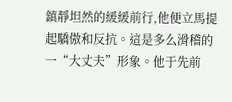鎮靜坦然的緩緩前行,他便立馬提起驕傲和反抗。這是多么滑稽的一“大丈夫”形象。他于先前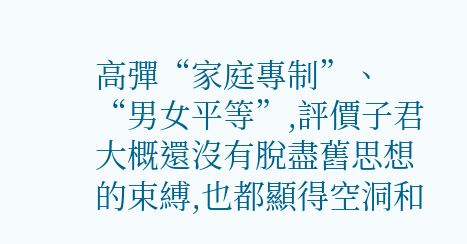高彈“家庭專制”、“男女平等”,評價子君大概還沒有脫盡舊思想的束縛,也都顯得空洞和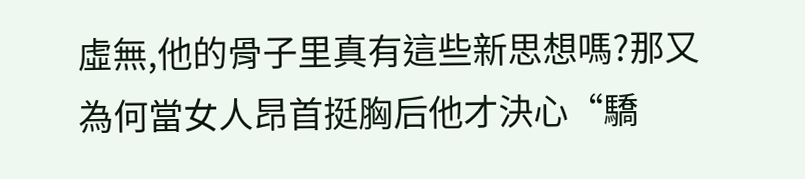虛無,他的骨子里真有這些新思想嗎?那又為何當女人昂首挺胸后他才決心“驕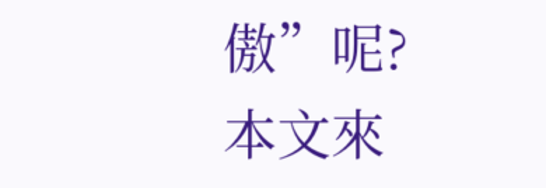傲”呢?
本文來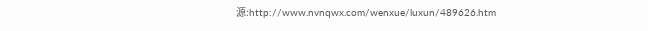源:http://www.nvnqwx.com/wenxue/luxun/489626.htm